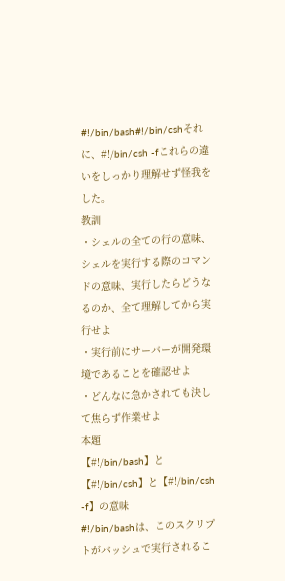#!/bin/bash#!/bin/cshそれに、#!/bin/csh -fこれらの違いをしっかり理解せず怪我をした。
教訓
・シェルの全ての行の意味、シェルを実行する際のコマンドの意味、実行したらどうなるのか、全て理解してから実行せよ
・実行前にサーバーが開発環境であることを確認せよ
・どんなに急かされても決して焦らず作業せよ
本題
【#!/bin/bash】と【#!/bin/csh】と【#!/bin/csh -f】の意味
#!/bin/bashは、このスクリプトがバッシュで実行されるこ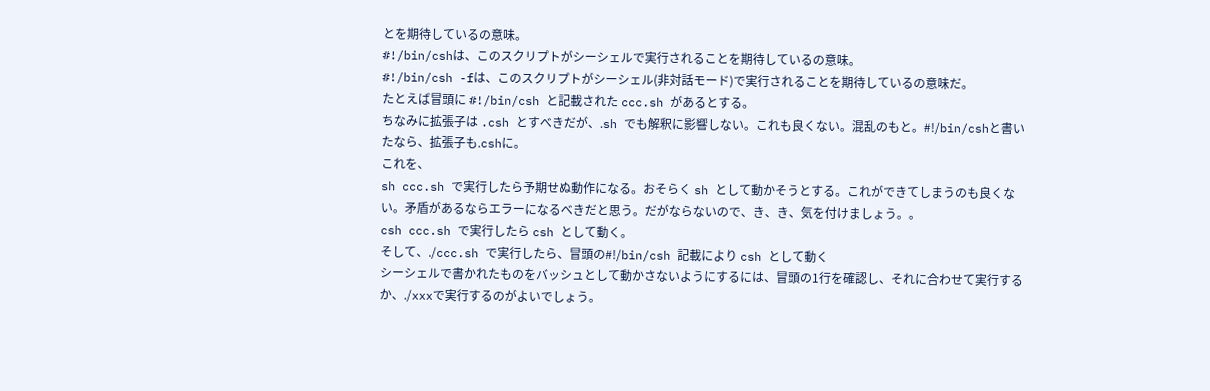とを期待しているの意味。
#!/bin/cshは、このスクリプトがシーシェルで実行されることを期待しているの意味。
#!/bin/csh -fは、このスクリプトがシーシェル(非対話モード)で実行されることを期待しているの意味だ。
たとえば冒頭に #!/bin/csh と記載された ccc.sh があるとする。
ちなみに拡張子は .csh とすべきだが、.sh でも解釈に影響しない。これも良くない。混乱のもと。#!/bin/cshと書いたなら、拡張子も.cshに。
これを、
sh ccc.sh で実行したら予期せぬ動作になる。おそらく sh として動かそうとする。これができてしまうのも良くない。矛盾があるならエラーになるべきだと思う。だがならないので、き、き、気を付けましょう。。
csh ccc.sh で実行したら csh として動く。
そして、./ccc.sh で実行したら、冒頭の#!/bin/csh 記載により csh として動く
シーシェルで書かれたものをバッシュとして動かさないようにするには、冒頭の1行を確認し、それに合わせて実行するか、./xxxで実行するのがよいでしょう。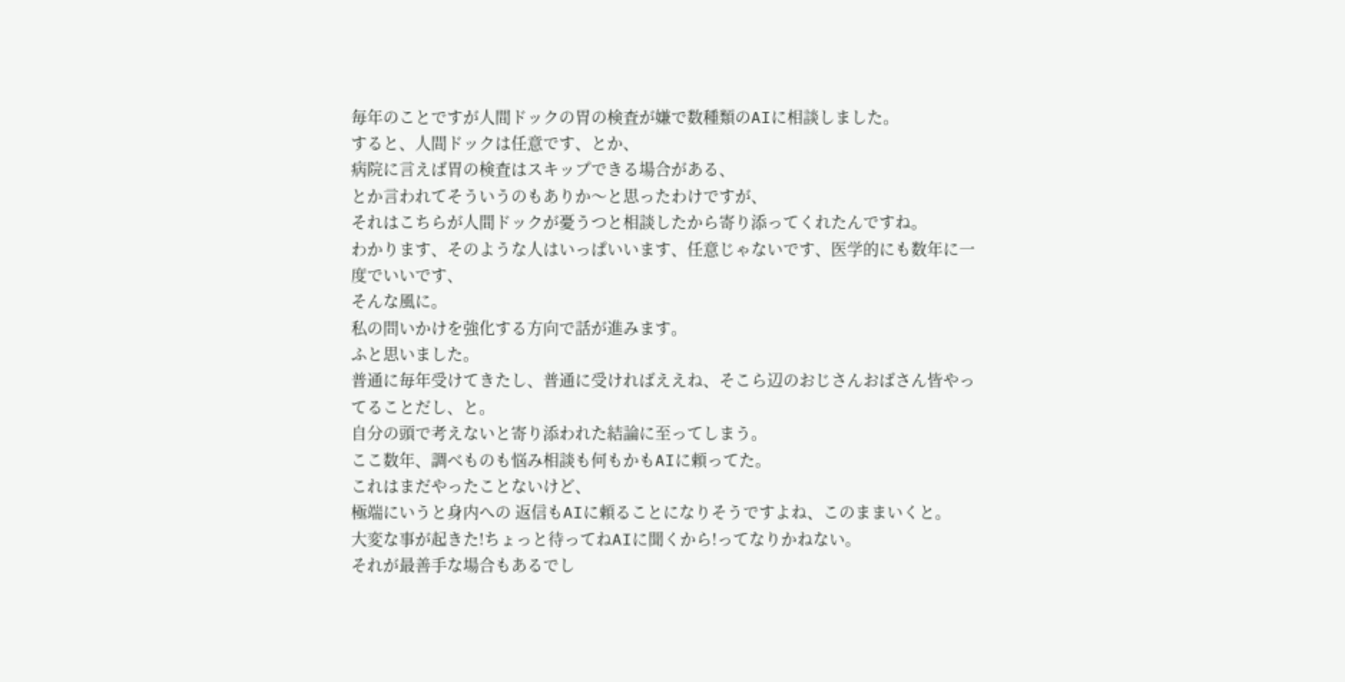毎年のことですが人間ドックの胃の検査が嫌で数種類のAIに相談しました。
すると、人間ドックは任意です、とか、
病院に言えば胃の検査はスキップできる場合がある、
とか言われてそういうのもありか〜と思ったわけですが、
それはこちらが人間ドックが憂うつと相談したから寄り添ってくれたんですね。
わかります、そのような人はいっぱいいます、任意じゃないです、医学的にも数年に一度でいいです、
そんな風に。
私の問いかけを強化する方向で話が進みます。
ふと思いました。
普通に毎年受けてきたし、普通に受ければええね、そこら辺のおじさんおばさん皆やってることだし、と。
自分の頭で考えないと寄り添われた結論に至ってしまう。
ここ数年、調べものも悩み相談も何もかもAIに頼ってた。
これはまだやったことないけど、
極端にいうと身内への 返信もAIに頼ることになりそうですよね、このままいくと。
大変な事が起きた!ちょっと待ってねAIに聞くから!ってなりかねない。
それが最善手な場合もあるでし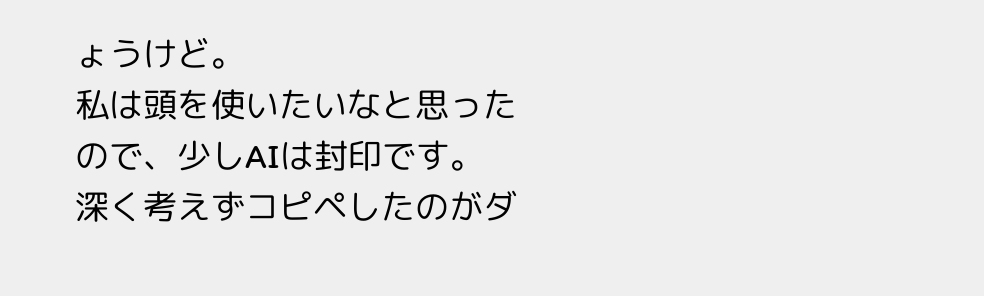ょうけど。
私は頭を使いたいなと思ったので、少しAIは封印です。
深く考えずコピペしたのがダ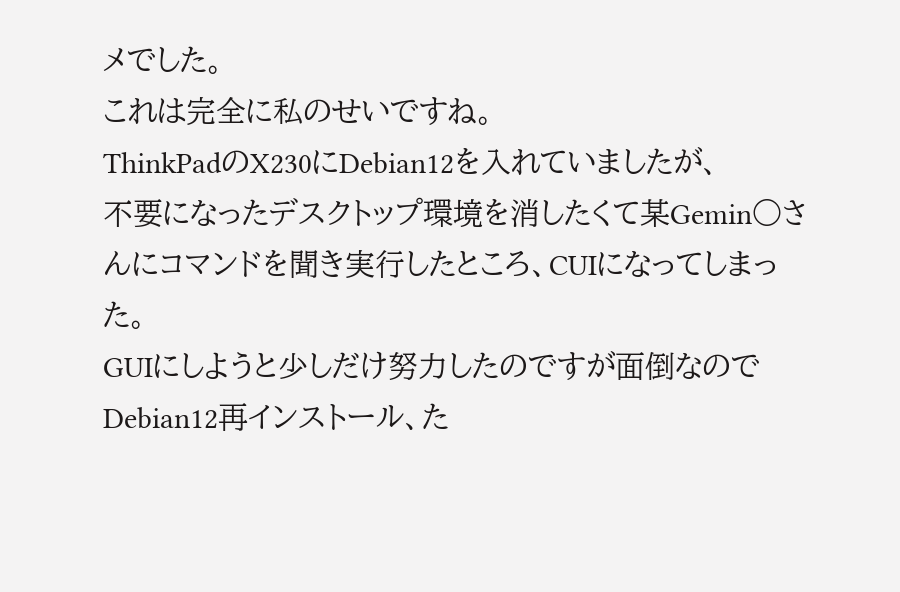メでした。
これは完全に私のせいですね。
ThinkPadのX230にDebian12を入れていましたが、
不要になったデスクトップ環境を消したくて某Gemin○さんにコマンドを聞き実行したところ、CUIになってしまった。
GUIにしようと少しだけ努力したのですが面倒なのでDebian12再インストール、た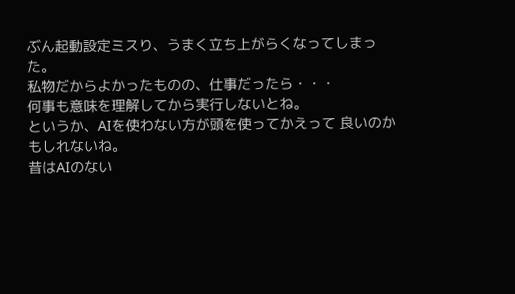ぶん起動設定ミスり、うまく立ち上がらくなってしまった。
私物だからよかったものの、仕事だったら・・・
何事も意味を理解してから実行しないとね。
というか、AIを使わない方が頭を使ってかえって 良いのかもしれないね。
昔はAIのない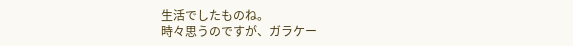生活でしたものね。
時々思うのですが、ガラケー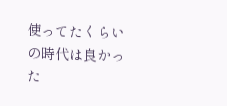使ってたくらいの時代は良かった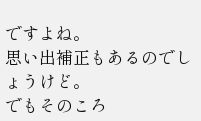ですよね。
思い出補正もあるのでしょうけど。
でもそのころ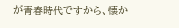が青春時代ですから、懐か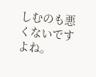しむのも悪くないですよね。